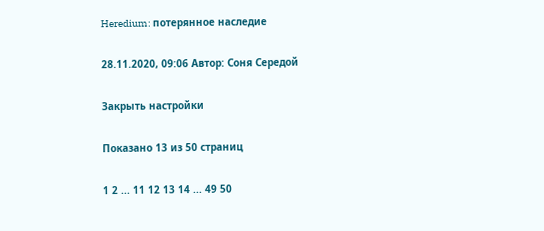Heredium: потерянное наследие

28.11.2020, 09:06 Автор: Соня Середой

Закрыть настройки

Показано 13 из 50 страниц

1 2 ... 11 12 13 14 ... 49 50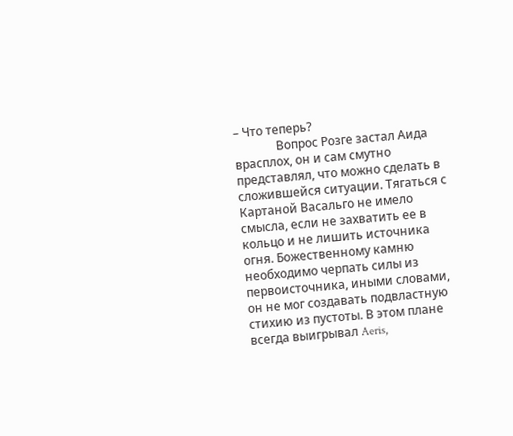– Что теперь?
              Вопрос Розге застал Аида врасплох, он и сам смутно представлял, что можно сделать в сложившейся ситуации. Тягаться с Картаной Васальго не имело смысла, если не захватить ее в кольцо и не лишить источника огня. Божественному камню необходимо черпать силы из первоисточника, иными словами, он не мог создавать подвластную стихию из пустоты. В этом плане всегда выигрывал Aeris,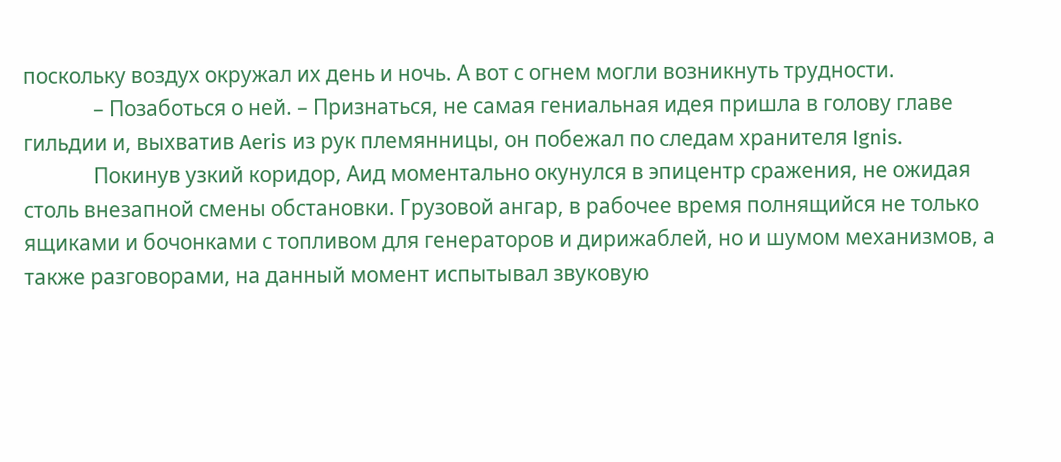поскольку воздух окружал их день и ночь. А вот с огнем могли возникнуть трудности.
              – Позаботься о ней. – Признаться, не самая гениальная идея пришла в голову главе гильдии и, выхватив Aeris из рук племянницы, он побежал по следам хранителя Ignis.
              Покинув узкий коридор, Аид моментально окунулся в эпицентр сражения, не ожидая столь внезапной смены обстановки. Грузовой ангар, в рабочее время полнящийся не только ящиками и бочонками с топливом для генераторов и дирижаблей, но и шумом механизмов, а также разговорами, на данный момент испытывал звуковую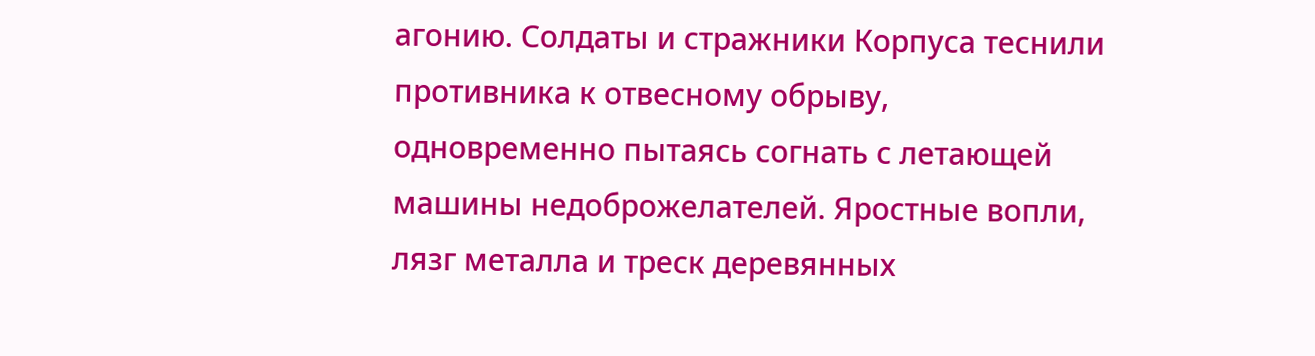агонию. Солдаты и стражники Корпуса теснили противника к отвесному обрыву, одновременно пытаясь согнать с летающей машины недоброжелателей. Яростные вопли, лязг металла и треск деревянных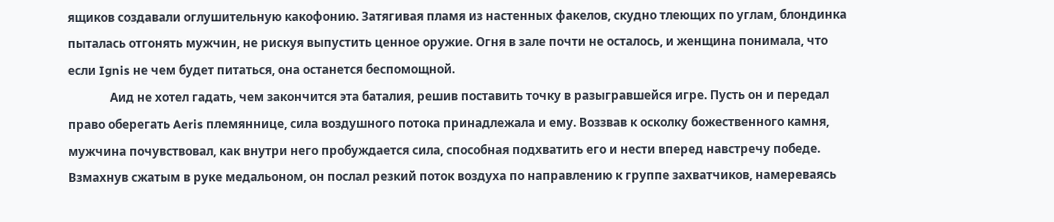ящиков создавали оглушительную какофонию. Затягивая пламя из настенных факелов, скудно тлеющих по углам, блондинка пыталась отгонять мужчин, не рискуя выпустить ценное оружие. Огня в зале почти не осталось, и женщина понимала, что если Ignis не чем будет питаться, она останется беспомощной.
              Аид не хотел гадать, чем закончится эта баталия, решив поставить точку в разыгравшейся игре. Пусть он и передал право оберегать Aeris племяннице, сила воздушного потока принадлежала и ему. Воззвав к осколку божественного камня, мужчина почувствовал, как внутри него пробуждается сила, способная подхватить его и нести вперед навстречу победе. Взмахнув сжатым в руке медальоном, он послал резкий поток воздуха по направлению к группе захватчиков, намереваясь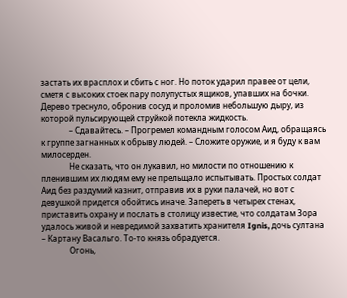застать их врасплох и сбить с ног. Но поток ударил правее от цели, сметя с высоких стоек пару полупустых ящиков, упавших на бочки. Дерево треснуло, обронив сосуд и проломив небольшую дыру, из которой пульсирующей струйкой потекла жидкость.
              – Сдавайтесь. – Прогремел командным голосом Аид, обращаясь к группе загнанных к обрыву людей. – Сложите оружие, и я буду к вам милосерден.
              Не сказать, что он лукавил, но милости по отношению к пленившим их людям ему не прельщало испытывать. Простых солдат Аид без раздумий казнит, отправив их в руки палачей, но вот с девушкой придется обойтись иначе. Запереть в четырех стенах, приставить охрану и послать в столицу известие, что солдатам Зора удалось живой и невредимой захватить хранителя Ignis, дочь султана – Картану Васальго. То-то князь обрадуется.
              Огонь,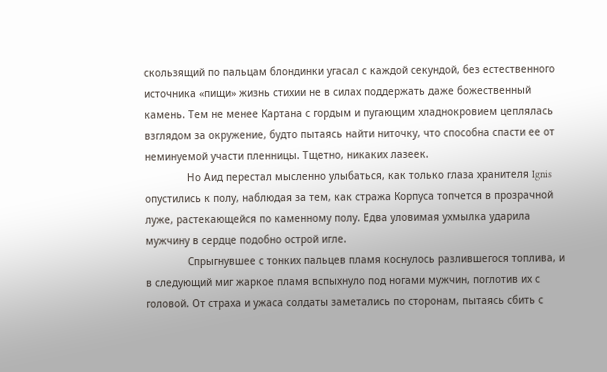скользящий по пальцам блондинки угасал с каждой секундой, без естественного источника «пищи» жизнь стихии не в силах поддержать даже божественный камень. Тем не менее Картана с гордым и пугающим хладнокровием цеплялась взглядом за окружение, будто пытаясь найти ниточку, что способна спасти ее от неминуемой участи пленницы. Тщетно, никаких лазеек.
              Но Аид перестал мысленно улыбаться, как только глаза хранителя Ignis опустились к полу, наблюдая за тем, как стража Корпуса топчется в прозрачной луже, растекающейся по каменному полу. Едва уловимая ухмылка ударила мужчину в сердце подобно острой игле.
              Спрыгнувшее с тонких пальцев пламя коснулось разлившегося топлива, и в следующий миг жаркое пламя вспыхнуло под ногами мужчин, поглотив их с головой. От страха и ужаса солдаты заметались по сторонам, пытаясь сбить с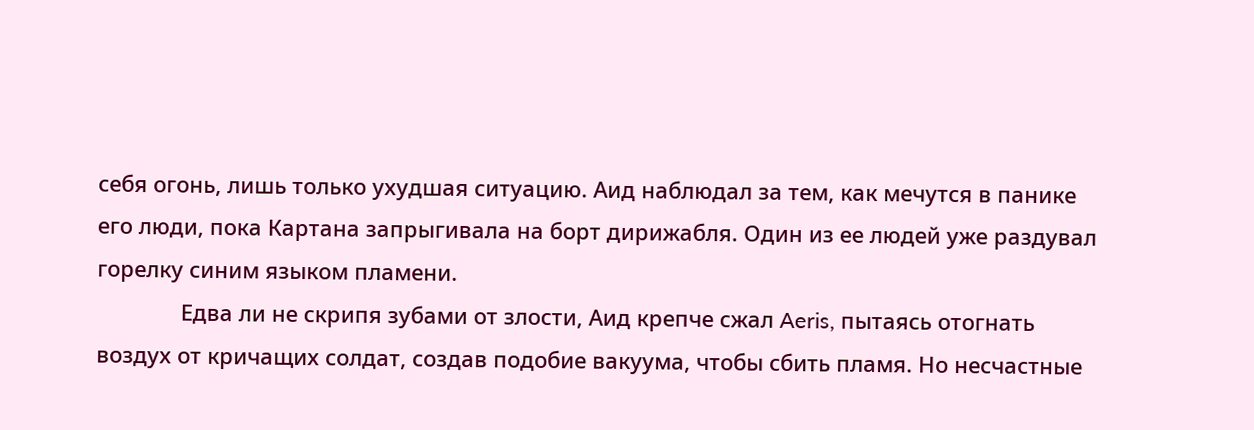себя огонь, лишь только ухудшая ситуацию. Аид наблюдал за тем, как мечутся в панике его люди, пока Картана запрыгивала на борт дирижабля. Один из ее людей уже раздувал горелку синим языком пламени.
              Едва ли не скрипя зубами от злости, Аид крепче сжал Aeris, пытаясь отогнать воздух от кричащих солдат, создав подобие вакуума, чтобы сбить пламя. Но несчастные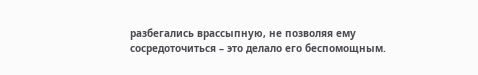разбегались врассыпную, не позволяя ему сосредоточиться – это делало его беспомощным.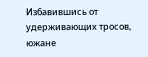Избавившись от удерживающих тросов, южане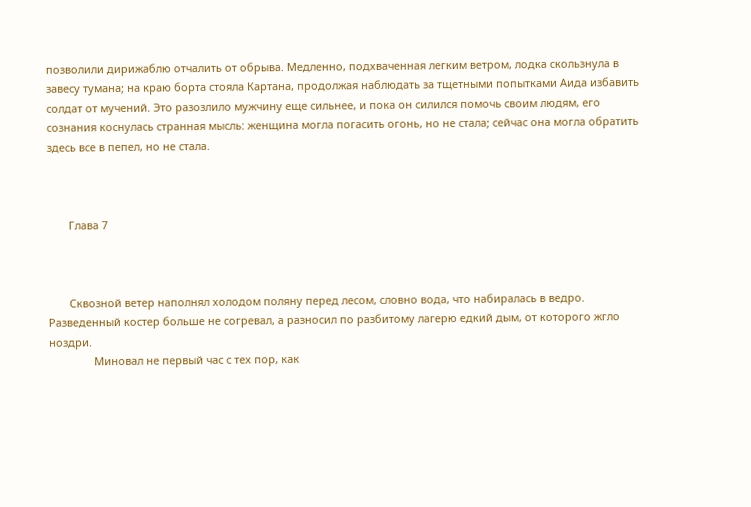позволили дирижаблю отчалить от обрыва. Медленно, подхваченная легким ветром, лодка скользнула в завесу тумана; на краю борта стояла Картана, продолжая наблюдать за тщетными попытками Аида избавить солдат от мучений. Это разозлило мужчину еще сильнее, и пока он силился помочь своим людям, его сознания коснулась странная мысль: женщина могла погасить огонь, но не стала; сейчас она могла обратить здесь все в пепел, но не стала.



       Глава 7



       Сквозной ветер наполнял холодом поляну перед лесом, словно вода, что набиралась в ведро. Разведенный костер больше не согревал, а разносил по разбитому лагерю едкий дым, от которого жгло ноздри.
               Миновал не первый час с тех пор, как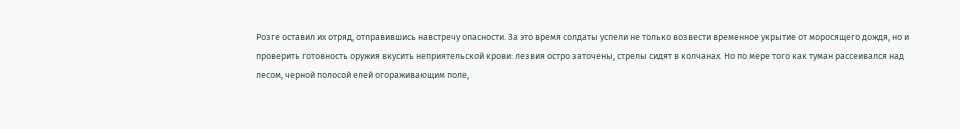Розге оставил их отряд, отправившись навстречу опасности. За это время солдаты успели не только возвести временное укрытие от моросящего дождя, но и проверить готовность оружия вкусить неприятельской крови: лезвия остро заточены, стрелы сидят в колчанах. Но по мере того как туман рассеивался над лесом, черной полосой елей огораживающим поле,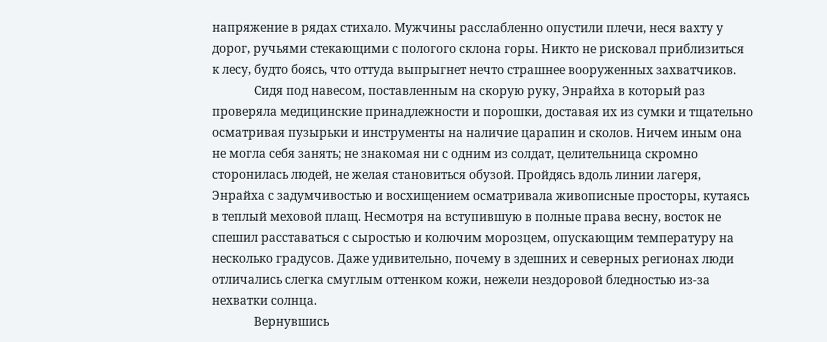напряжение в рядах стихало. Мужчины расслабленно опустили плечи, неся вахту у дорог, ручьями стекающими с пологого склона горы. Никто не рисковал приблизиться к лесу, будто боясь, что оттуда выпрыгнет нечто страшнее вооруженных захватчиков.
              Сидя под навесом, поставленным на скорую руку, Энрайха в который раз проверяла медицинские принадлежности и порошки, доставая их из сумки и тщательно осматривая пузырьки и инструменты на наличие царапин и сколов. Ничем иным она не могла себя занять; не знакомая ни с одним из солдат, целительница скромно сторонилась людей, не желая становиться обузой. Пройдясь вдоль линии лагеря, Энрайха с задумчивостью и восхищением осматривала живописные просторы, кутаясь в теплый меховой плащ. Несмотря на вступившую в полные права весну, восток не спешил расставаться с сыростью и колючим морозцем, опускающим температуру на несколько градусов. Даже удивительно, почему в здешних и северных регионах люди отличались слегка смуглым оттенком кожи, нежели нездоровой бледностью из-за нехватки солнца.
              Вернувшись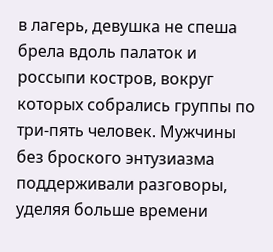в лагерь, девушка не спеша брела вдоль палаток и россыпи костров, вокруг которых собрались группы по три-пять человек. Мужчины без броского энтузиазма поддерживали разговоры, уделяя больше времени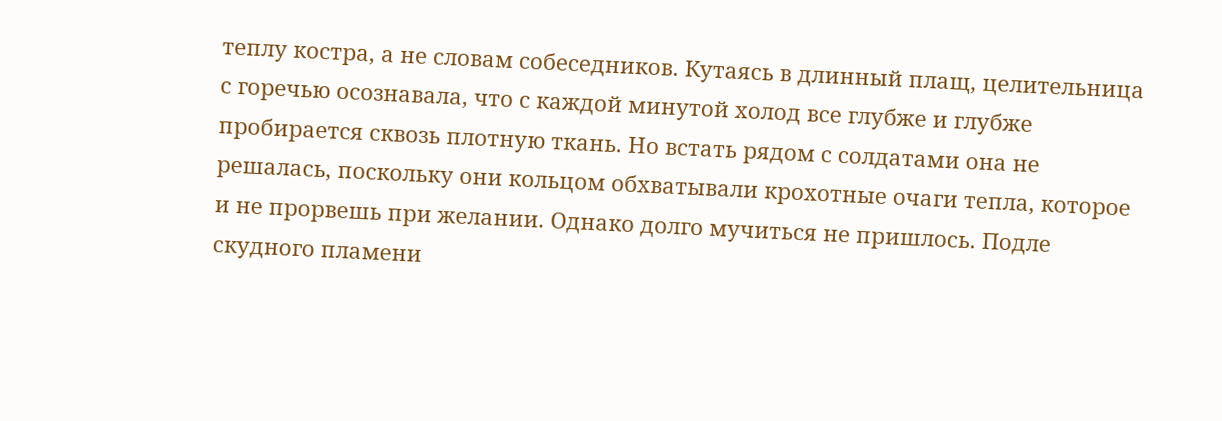теплу костра, а не словам собеседников. Кутаясь в длинный плащ, целительница с горечью осознавала, что с каждой минутой холод все глубже и глубже пробирается сквозь плотную ткань. Но встать рядом с солдатами она не решалась, поскольку они кольцом обхватывали крохотные очаги тепла, которое и не прорвешь при желании. Однако долго мучиться не пришлось. Подле скудного пламени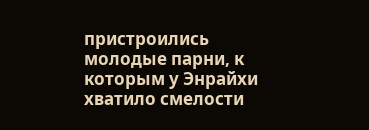пристроились молодые парни, к которым у Энрайхи хватило смелости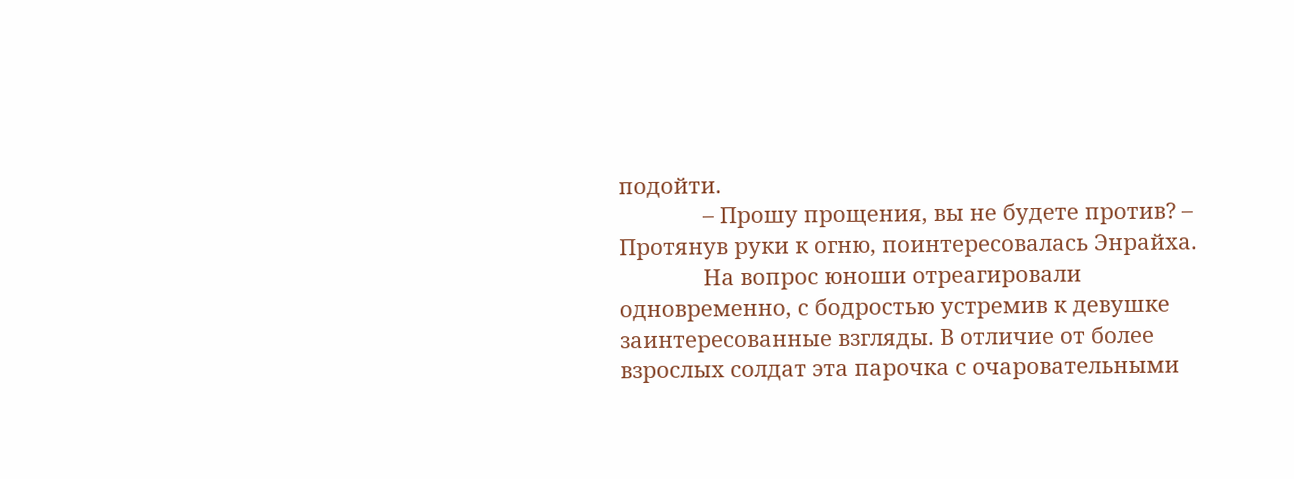подойти.
              – Прошу прощения, вы не будете против? – Протянув руки к огню, поинтересовалась Энрайха.
              На вопрос юноши отреагировали одновременно, с бодростью устремив к девушке заинтересованные взгляды. В отличие от более взрослых солдат эта парочка с очаровательными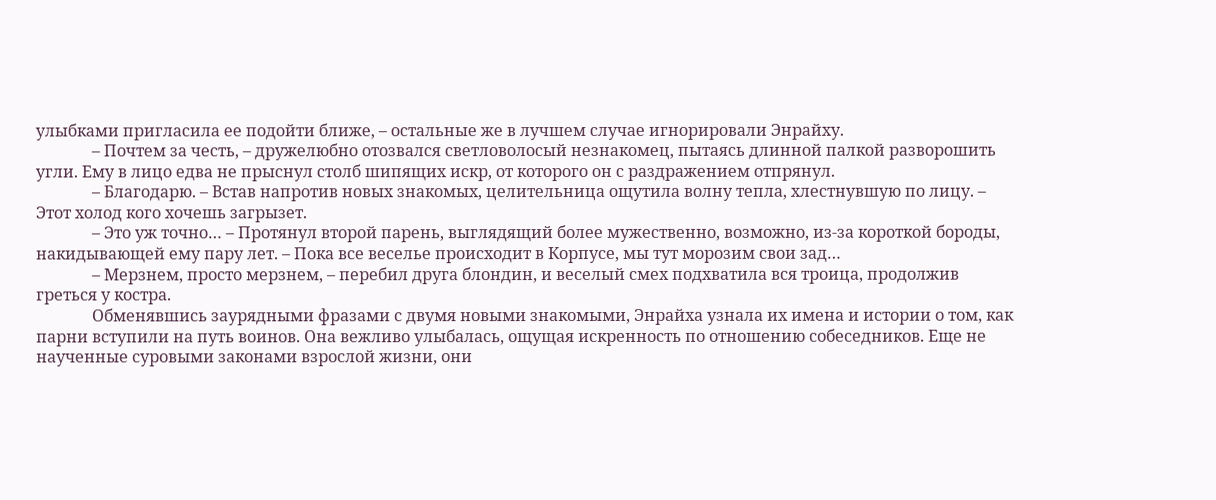улыбками пригласила ее подойти ближе, – остальные же в лучшем случае игнорировали Энрайху.
              – Почтем за честь, – дружелюбно отозвался светловолосый незнакомец, пытаясь длинной палкой разворошить угли. Ему в лицо едва не прыснул столб шипящих искр, от которого он с раздражением отпрянул.
              – Благодарю. – Встав напротив новых знакомых, целительница ощутила волну тепла, хлестнувшую по лицу. – Этот холод кого хочешь загрызет.
              – Это уж точно… – Протянул второй парень, выглядящий более мужественно, возможно, из-за короткой бороды, накидывающей ему пару лет. – Пока все веселье происходит в Корпусе, мы тут морозим свои зад…
              – Мерзнем, просто мерзнем, – перебил друга блондин, и веселый смех подхватила вся троица, продолжив греться у костра.
              Обменявшись заурядными фразами с двумя новыми знакомыми, Энрайха узнала их имена и истории о том, как парни вступили на путь воинов. Она вежливо улыбалась, ощущая искренность по отношению собеседников. Еще не наученные суровыми законами взрослой жизни, они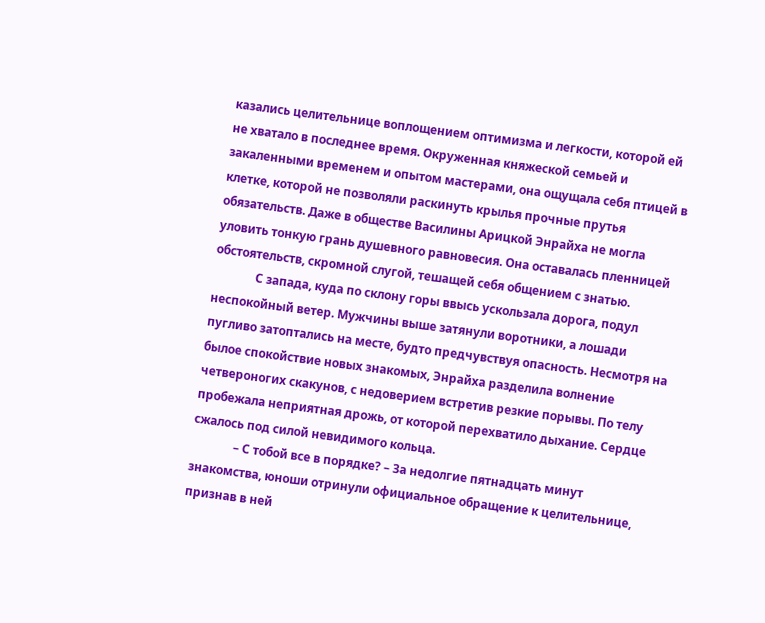казались целительнице воплощением оптимизма и легкости, которой ей не хватало в последнее время. Окруженная княжеской семьей и закаленными временем и опытом мастерами, она ощущала себя птицей в клетке, которой не позволяли раскинуть крылья прочные прутья обязательств. Даже в обществе Василины Арицкой Энрайха не могла уловить тонкую грань душевного равновесия. Она оставалась пленницей обстоятельств, скромной слугой, тешащей себя общением с знатью.
              С запада, куда по склону горы ввысь ускользала дорога, подул неспокойный ветер. Мужчины выше затянули воротники, а лошади пугливо затоптались на месте, будто предчувствуя опасность. Несмотря на былое спокойствие новых знакомых, Энрайха разделила волнение четвероногих скакунов, с недоверием встретив резкие порывы. По телу пробежала неприятная дрожь, от которой перехватило дыхание. Сердце сжалось под силой невидимого кольца.
              – С тобой все в порядке? – За недолгие пятнадцать минут знакомства, юноши отринули официальное обращение к целительнице, признав в ней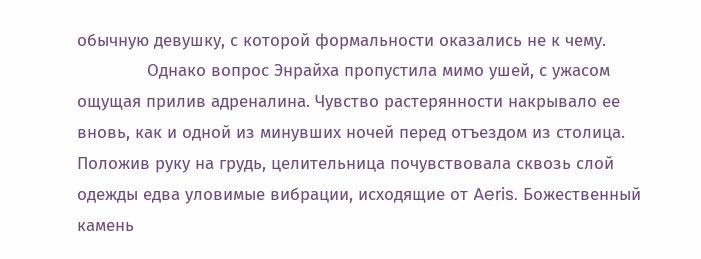обычную девушку, с которой формальности оказались не к чему.
              Однако вопрос Энрайха пропустила мимо ушей, с ужасом ощущая прилив адреналина. Чувство растерянности накрывало ее вновь, как и одной из минувших ночей перед отъездом из столица. Положив руку на грудь, целительница почувствовала сквозь слой одежды едва уловимые вибрации, исходящие от Aeris. Божественный камень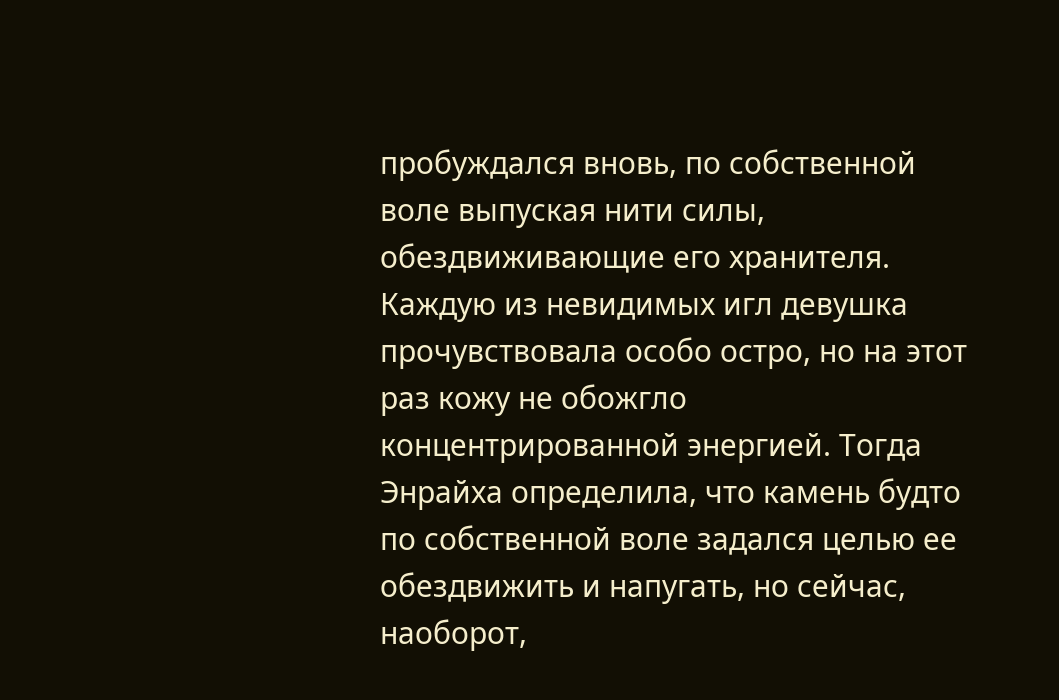пробуждался вновь, по собственной воле выпуская нити силы, обездвиживающие его хранителя. Каждую из невидимых игл девушка прочувствовала особо остро, но на этот раз кожу не обожгло концентрированной энергией. Тогда Энрайха определила, что камень будто по собственной воле задался целью ее обездвижить и напугать, но сейчас, наоборот,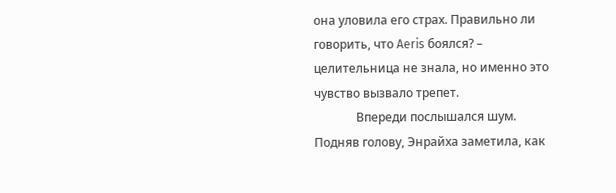она уловила его страх. Правильно ли говорить, что Aeris боялся? – целительница не знала, но именно это чувство вызвало трепет.
              Впереди послышался шум. Подняв голову, Энрайха заметила, как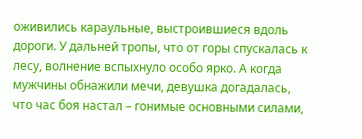оживились караульные, выстроившиеся вдоль дороги. У дальней тропы, что от горы спускалась к лесу, волнение вспыхнуло особо ярко. А когда мужчины обнажили мечи, девушка догадалась, что час боя настал – гонимые основными силами,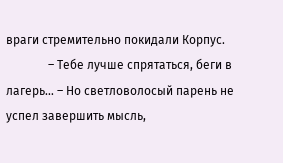враги стремительно покидали Корпус.
              – Тебе лучше спрятаться, беги в лагерь… – Но светловолосый парень не успел завершить мысль,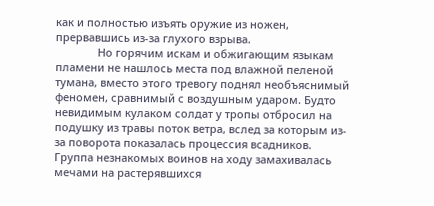как и полностью изъять оружие из ножен, прервавшись из-за глухого взрыва.
              Но горячим искам и обжигающим языкам пламени не нашлось места под влажной пеленой тумана, вместо этого тревогу поднял необъяснимый феномен, сравнимый с воздушным ударом. Будто невидимым кулаком солдат у тропы отбросил на подушку из травы поток ветра, вслед за которым из-за поворота показалась процессия всадников. Группа незнакомых воинов на ходу замахивалась мечами на растерявшихся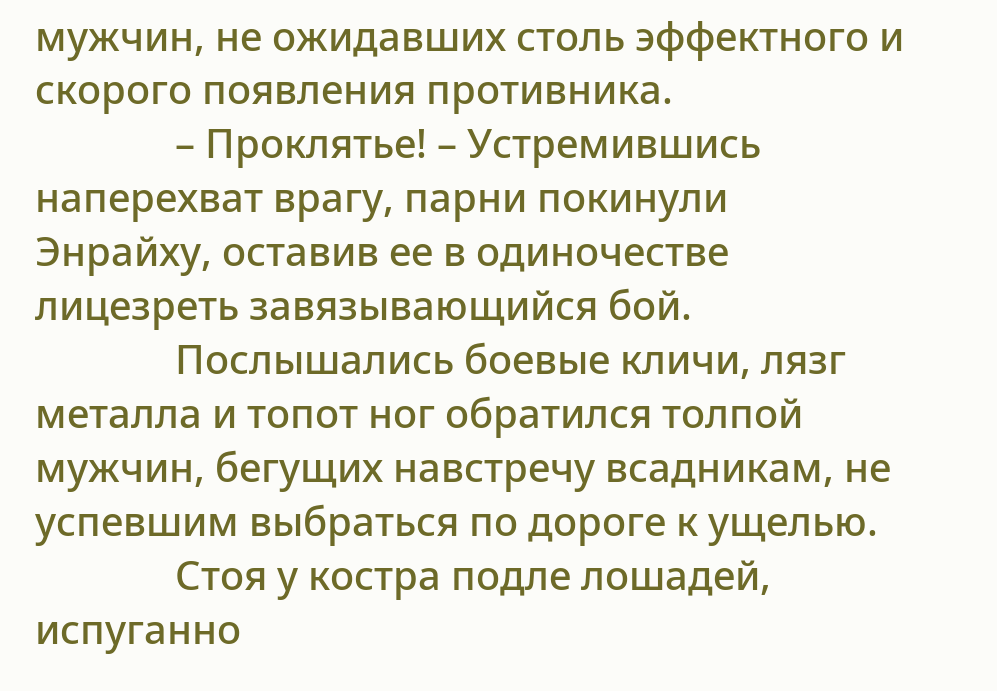мужчин, не ожидавших столь эффектного и скорого появления противника.
              – Проклятье! – Устремившись наперехват врагу, парни покинули Энрайху, оставив ее в одиночестве лицезреть завязывающийся бой.
              Послышались боевые кличи, лязг металла и топот ног обратился толпой мужчин, бегущих навстречу всадникам, не успевшим выбраться по дороге к ущелью.
              Стоя у костра подле лошадей, испуганно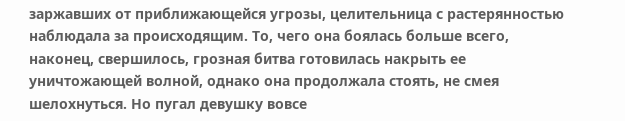заржавших от приближающейся угрозы, целительница с растерянностью наблюдала за происходящим. То, чего она боялась больше всего, наконец, свершилось, грозная битва готовилась накрыть ее уничтожающей волной, однако она продолжала стоять, не смея шелохнуться. Но пугал девушку вовсе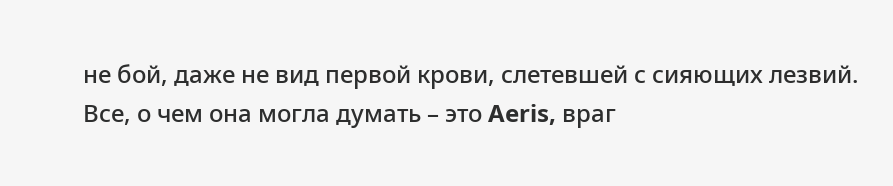не бой, даже не вид первой крови, слетевшей с сияющих лезвий. Все, о чем она могла думать – это Aeris, враг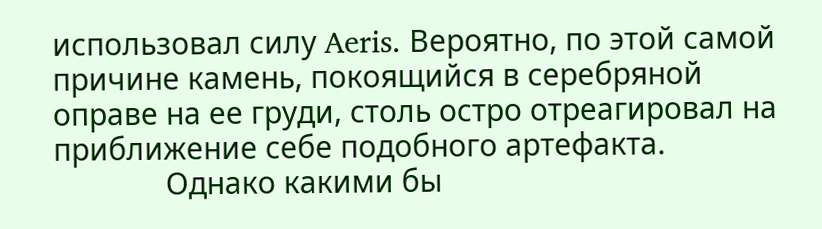использовал силу Aeris. Вероятно, по этой самой причине камень, покоящийся в серебряной оправе на ее груди, столь остро отреагировал на приближение себе подобного артефакта.
              Однако какими бы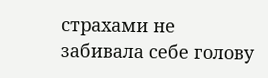страхами не забивала себе голову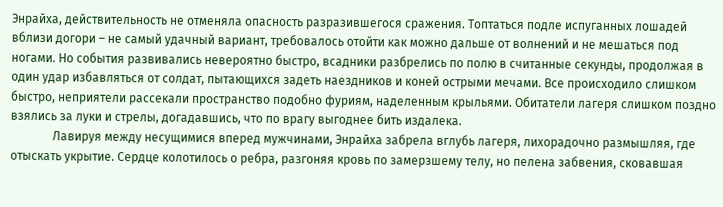Энрайха, действительность не отменяла опасность разразившегося сражения. Топтаться подле испуганных лошадей вблизи догори – не самый удачный вариант, требовалось отойти как можно дальше от волнений и не мешаться под ногами. Но события развивались невероятно быстро, всадники разбрелись по полю в считанные секунды, продолжая в один удар избавляться от солдат, пытающихся задеть наездников и коней острыми мечами. Все происходило слишком быстро, неприятели рассекали пространство подобно фуриям, наделенным крыльями. Обитатели лагеря слишком поздно взялись за луки и стрелы, догадавшись, что по врагу выгоднее бить издалека.
              Лавируя между несущимися вперед мужчинами, Энрайха забрела вглубь лагеря, лихорадочно размышляя, где отыскать укрытие. Сердце колотилось о ребра, разгоняя кровь по замерзшему телу, но пелена забвения, сковавшая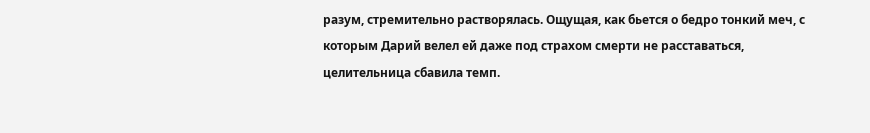разум, стремительно растворялась. Ощущая, как бьется о бедро тонкий меч, с которым Дарий велел ей даже под страхом смерти не расставаться, целительница сбавила темп.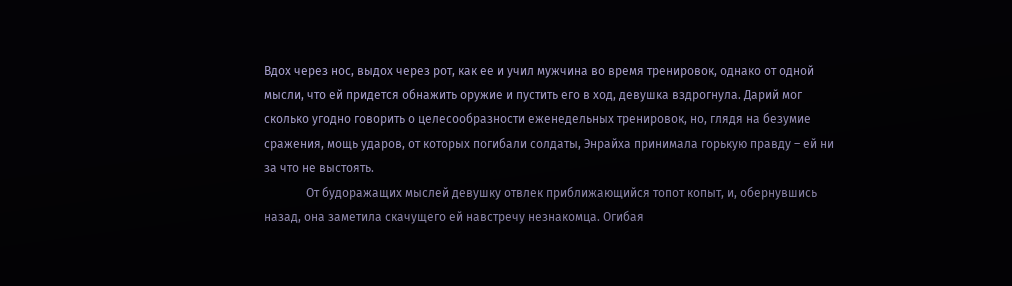Вдох через нос, выдох через рот, как ее и учил мужчина во время тренировок, однако от одной мысли, что ей придется обнажить оружие и пустить его в ход, девушка вздрогнула. Дарий мог сколько угодно говорить о целесообразности еженедельных тренировок, но, глядя на безумие сражения, мощь ударов, от которых погибали солдаты, Энрайха принимала горькую правду – ей ни за что не выстоять.
              От будоражащих мыслей девушку отвлек приближающийся топот копыт, и, обернувшись назад, она заметила скачущего ей навстречу незнакомца. Огибая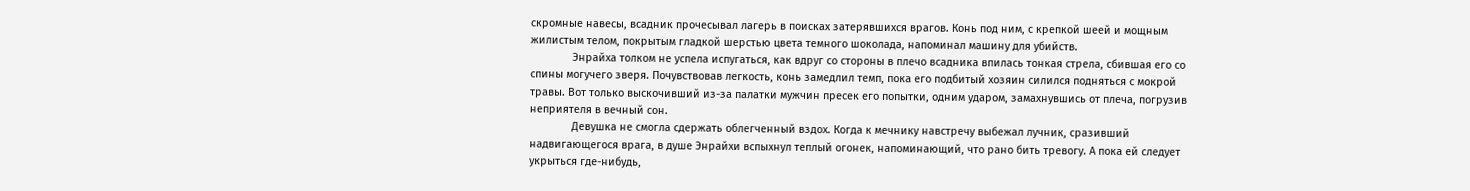скромные навесы, всадник прочесывал лагерь в поисках затерявшихся врагов. Конь под ним, с крепкой шеей и мощным жилистым телом, покрытым гладкой шерстью цвета темного шоколада, напоминал машину для убийств.
              Энрайха толком не успела испугаться, как вдруг со стороны в плечо всадника впилась тонкая стрела, сбившая его со спины могучего зверя. Почувствовав легкость, конь замедлил темп, пока его подбитый хозяин силился подняться с мокрой травы. Вот только выскочивший из-за палатки мужчин пресек его попытки, одним ударом, замахнувшись от плеча, погрузив неприятеля в вечный сон.
              Девушка не смогла сдержать облегченный вздох. Когда к мечнику навстречу выбежал лучник, сразивший надвигающегося врага, в душе Энрайхи вспыхнул теплый огонек, напоминающий, что рано бить тревогу. А пока ей следует укрыться где-нибудь,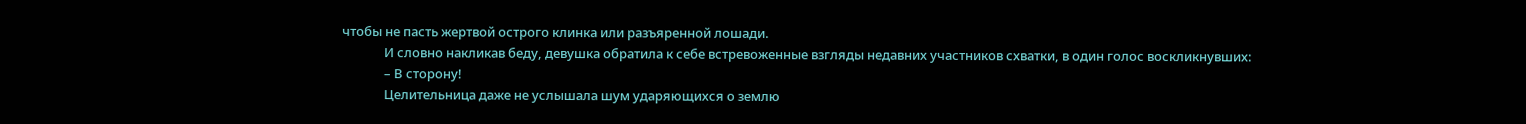чтобы не пасть жертвой острого клинка или разъяренной лошади.
              И словно накликав беду, девушка обратила к себе встревоженные взгляды недавних участников схватки, в один голос воскликнувших:
              – В сторону!
              Целительница даже не услышала шум ударяющихся о землю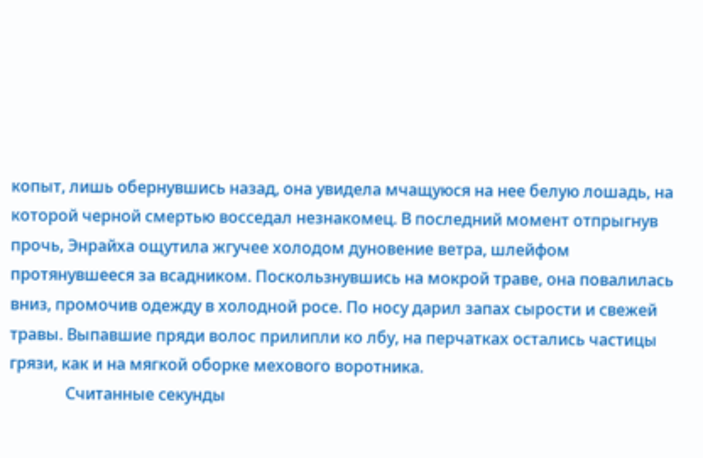копыт, лишь обернувшись назад, она увидела мчащуюся на нее белую лошадь, на которой черной смертью восседал незнакомец. В последний момент отпрыгнув прочь, Энрайха ощутила жгучее холодом дуновение ветра, шлейфом протянувшееся за всадником. Поскользнувшись на мокрой траве, она повалилась вниз, промочив одежду в холодной росе. По носу дарил запах сырости и свежей травы. Выпавшие пряди волос прилипли ко лбу, на перчатках остались частицы грязи, как и на мягкой оборке мехового воротника.
              Считанные секунды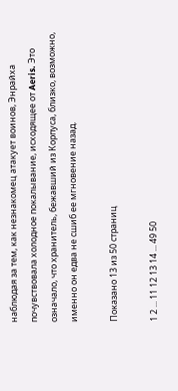наблюдая за тем, как незнакомец атакует воинов, Энрайха почувствовала холодное покалывание, исходящее от Aeris. Это означало, что хранитель, бежавший из Корпуса, близко, возможно, именно он едва не сшиб ее мгновение назад.

Показано 13 из 50 страниц

1 2 ... 11 12 13 14 ... 49 50